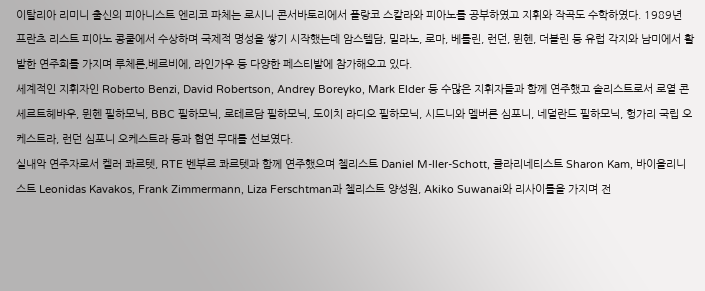이탈리아 리미니 출신의 피아니스트 엔리코 파체는 로시니 콘서바토리에서 플랑코 스칼라와 피아노를 공부하였고 지휘와 작곡도 수학하였다. 1989년 프란츠 리스트 피아노 콩쿨에서 수상하며 국제적 명성을 쌓기 시작했는데 암스텔담, 밀라노, 로마, 베를린, 런던, 뮌헨, 더블린 등 유럽 각지와 남미에서 활발한 연주회를 가지며 루체른,베르비에, 라인가우 등 다양한 페스티발에 참가해오고 있다.
세계적인 지휘자인 Roberto Benzi, David Robertson, Andrey Boreyko, Mark Elder 등 수많은 지휘자들과 함께 연주했고 솔리스트로서 로열 콘세르트헤바우, 뮌헨 필하모닉, BBC 필하모닉, 로테르담 필하모닉, 도이치 라디오 필하모닉, 시드니와 멜버른 심포니, 네덜란드 필하모닉, 헝가리 국립 오케스트라, 런던 심포니 오케스트라 등과 협연 무대를 선보였다.
실내악 연주자로서 켈러 콰르텟, RTE 벤부르 콰르텟과 함께 연주했으며 첼리스트 Daniel M-ller-Schott, 클라리네티스트 Sharon Kam, 바이올리니스트 Leonidas Kavakos, Frank Zimmermann, Liza Ferschtman과 첼리스트 양성원, Akiko Suwanai와 리사이틀을 가지며 전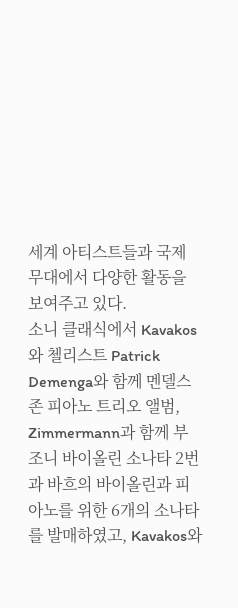세계 아티스트들과 국제 무대에서 다양한 활동을 보여주고 있다.
소니 클래식에서 Kavakos와 첼리스트 Patrick Demenga와 함께 멘델스존 피아노 트리오 앨범, Zimmermann과 함께 부조니 바이올린 소나타 2번과 바흐의 바이올린과 피아노를 위한 6개의 소나타를 발매하였고, Kavakos와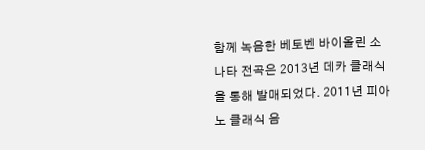함께 녹음한 베토벤 바이올린 소나타 전곡은 2013년 데카 클래식을 통해 발매되었다. 2011년 피아노 클래식 음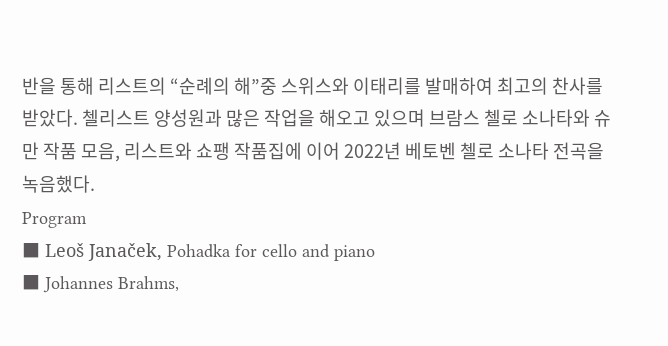반을 통해 리스트의 “순례의 해”중 스위스와 이태리를 발매하여 최고의 찬사를 받았다. 첼리스트 양성원과 많은 작업을 해오고 있으며 브람스 첼로 소나타와 슈만 작품 모음, 리스트와 쇼팽 작품집에 이어 2022년 베토벤 첼로 소나타 전곡을 녹음했다.
Program
■ Leoš Janaček, Pohadka for cello and piano
■ Johannes Brahms,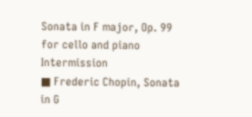Sonata in F major, Op. 99 for cello and piano
Intermission
■ Frederic Chopin, Sonata in G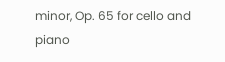minor, Op. 65 for cello and piano